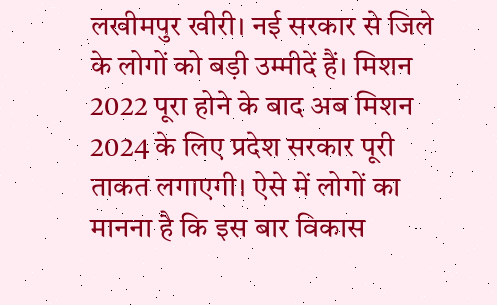लखीमपुर खीरी। नई सरकार से जिले के लोगों को बड़ी उम्मीदें हैं। मिशन 2022 पूरा होने के बाद अब मिशन 2024 के लिए प्रदेश सरकार पूरी ताकत लगाएगी। ऐसे में लोगों का मानना है कि इस बार विकास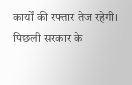कार्यों की रफ्तार तेज रहेगी। पिछली सरकार के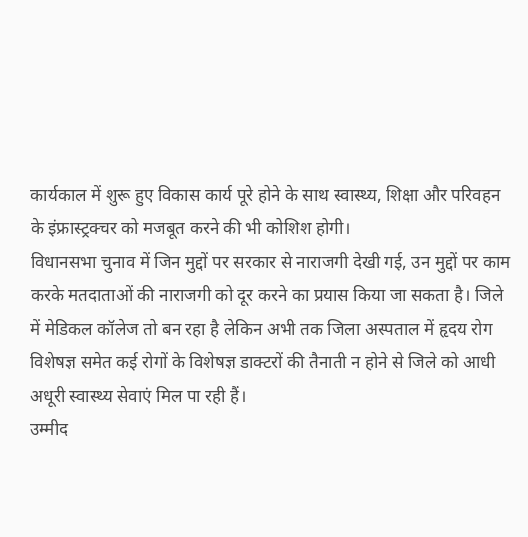कार्यकाल में शुरू हुए विकास कार्य पूरे होने के साथ स्वास्थ्य, शिक्षा और परिवहन के इंफ्रास्ट्रक्चर को मजबूत करने की भी कोशिश होगी।
विधानसभा चुनाव में जिन मुद्दों पर सरकार से नाराजगी देखी गई, उन मुद्दों पर काम करके मतदाताओं की नाराजगी को दूर करने का प्रयास किया जा सकता है। जिले में मेडिकल कॉलेज तो बन रहा है लेकिन अभी तक जिला अस्पताल में हृदय रोग विशेषज्ञ समेत कई रोगों के विशेषज्ञ डाक्टरों की तैनाती न होने से जिले को आधी अधूरी स्वास्थ्य सेवाएं मिल पा रही हैं।
उम्मीद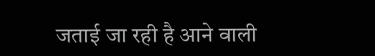जताई जा रही है आने वाली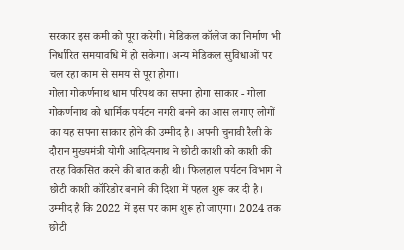सरकार इस कमी को पूरा करेगी। मेडिकल कॉलेज का निर्माण भी निर्धारित समयावधि में हो सकेगा। अन्य मेडिकल सुविधाओं पर चल रहा काम से समय से पूरा होगा।
गोला गोकर्णनाथ धाम परिपथ का सपना होगा साकार - गोला गोकर्णनाथ को धार्मिक पर्यटन नगरी बनने का आस लगाए लोगों का यह सपना साकार होने की उम्मीद है। अपनी चुनावी रैली के दौरान मुख्यमंत्री योगी आदित्यनाथ ने छोटी काशी को काशी की तरह विकसित करने की बात कही थी। फिलहाल पर्यटन विभाग ने छोटी काशी कॉरिडोर बनाने की दिशा में पहल शुरू कर दी है।
उम्मीद है कि 2022 में इस पर काम शुरू हो जाएगा। 2024 तक छोटी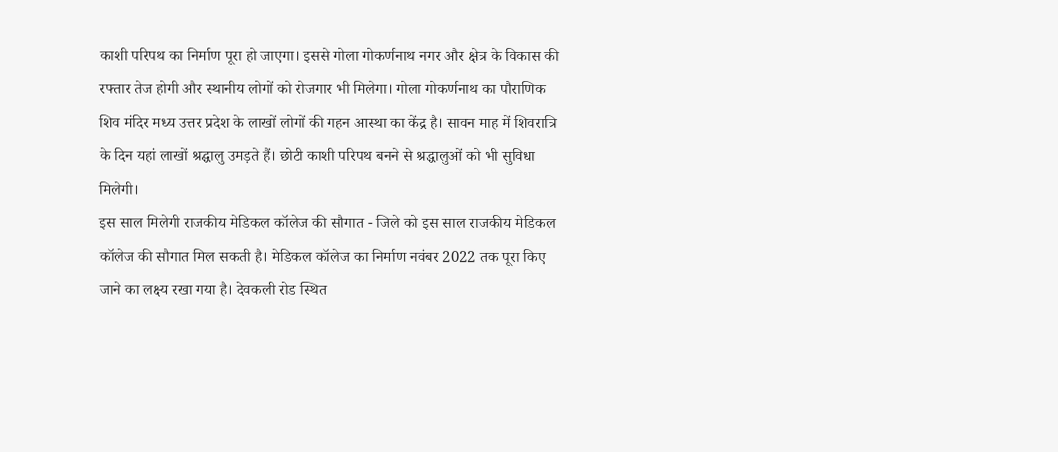काशी परिपथ का निर्माण पूरा हो जाएगा। इससे गोला गोकर्णनाथ नगर और क्षेत्र के विकास की रफ्तार तेज होगी और स्थानीय लोगों को रोजगार भी मिलेगा। गोला गोकर्णनाथ का पौराणिक शिव मंदिर मध्य उत्तर प्रदेश के लाखों लोगों की गहन आस्था का केंद्र है। सावन माह में शिवरात्रि के दिन यहां लाखों श्रद्घालु उमड़ते हैं। छोटी काशी परिपथ बनने से श्रद्धालुओं को भी सुविधा मिलेगी।
इस साल मिलेगी राजकीय मेडिकल कॉलेज की सौगात - जिले को इस साल राजकीय मेडिकल कॉलेज की सौगात मिल सकती है। मेडिकल कॉलेज का निर्माण नवंबर 2022 तक पूरा किए जाने का लक्ष्य रखा गया है। देवकली रोड स्थित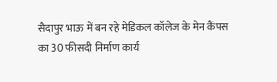सैदापुर भाऊ में बन रहे मेडिकल कॉलेज के मेन कैंपस का 30 फीसदी निर्माण कार्य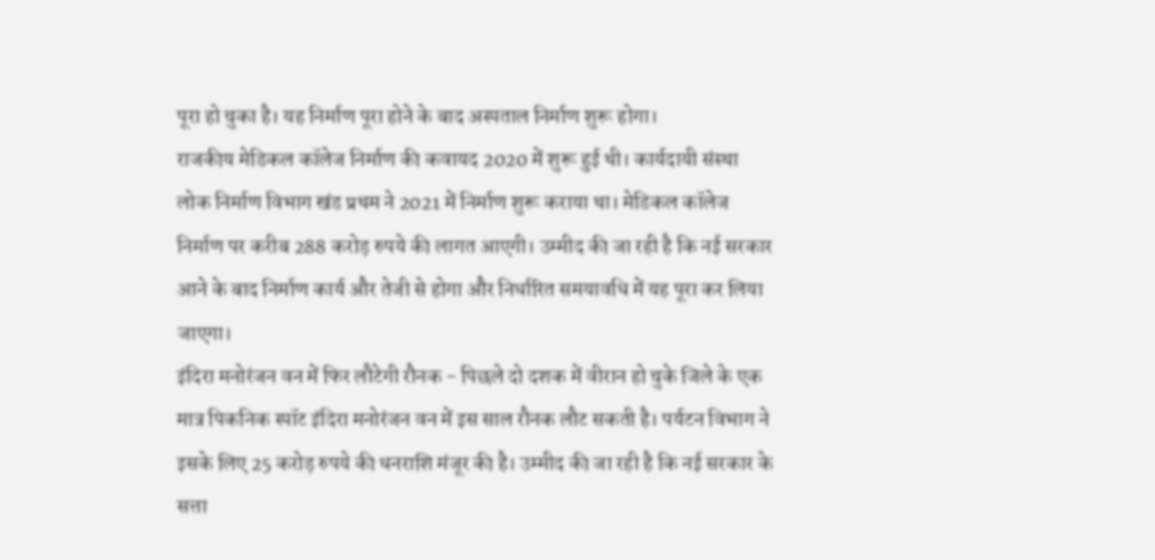पूरा हो चुका है। यह निर्माण पूरा होने के बाद अस्पताल निर्माण शुरू होगा।
राजकीय मेडिकल कॉलेज निर्माण की कवायद 2020 में शुरू हुई थी। कार्यदायी संस्था लोक निर्माण विभाग खंड प्रथम ने 2021 में निर्माण शुरू कराया था। मेडिकल कॉलेज निर्माण पर करीब 288 करोड़ रुपये की लागत आएगी। उम्मीद की जा रही है कि नई सरकार आने के बाद निर्माण कार्य और तेजी से होगा और निर्धारित समयावधि में यह पूरा कर लिया जाएगा।
इंदिरा मनोरंजन वन में फिर लौटेगी रौनक - पिछले दो दशक में वीरान हो चुके जिले के एक मात्र पिकनिक स्पॉट इंदिरा मनोरंजन वन में इस साल रौनक लौट सकती है। पर्यटन विभाग ने इसके लिए 25 करोड़ रुपये की धनराशि मंजूर की है। उम्मीद की जा रही है कि नई सरकार के सत्ता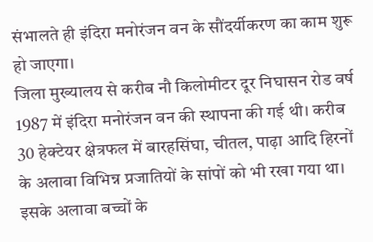संभालते ही इंदिरा मनोरंजन वन के सौंदर्यीकरण का काम शुरू हो जाएगा।
जिला मुख्यालय से करीब नौ किलोमीटर दूर निघासन रोड वर्ष 1987 में इंदिरा मनोरंजन वन की स्थापना की गई थी। करीब 30 हेक्टेयर क्षेत्रफल में बारहसिंघा, चीतल, पाढ़ा आदि हिरनों के अलावा विभिन्न प्रजातियों के सांपों को भी रखा गया था। इसके अलावा बच्चों के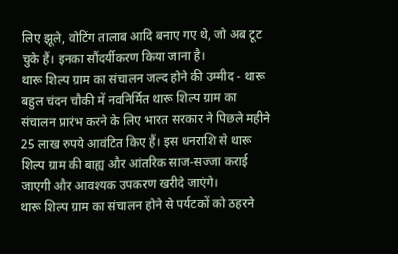लिए झूले, वोटिंग तालाब आदि बनाए गए थे, जो अब टूट चुके हैं। इनका सौंदर्यीकरण किया जाना है।
थारू शिल्प ग्राम का संचालन जल्द होने की उम्मीद - थारू बहुल चंदन चौकी में नवनिर्मित थारू शिल्प ग्राम का संचालन प्रारंभ करने के लिए भारत सरकार ने पिछले महीने 25 लाख रुपये आवंटित किए हैं। इस धनराशि से थारू शिल्प ग्राम की बाह्य और आंतरिक साज-सज्जा कराई जाएगी और आवश्यक उपकरण खरीदे जाएंगे।
थारू शिल्प ग्राम का संचालन होने से पर्यटकों को ठहरने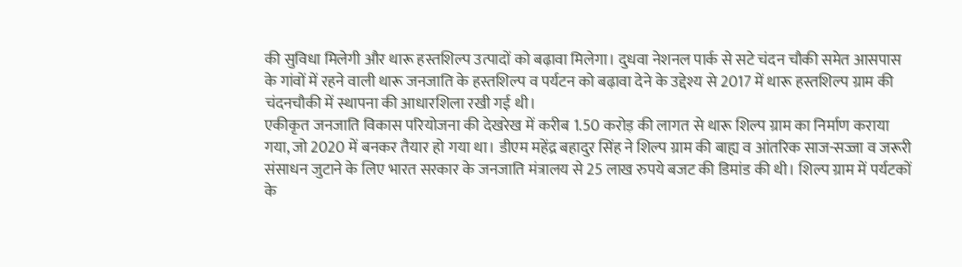की सुविधा मिलेगी और थारू हस्तशिल्प उत्पादों को बढ़ावा मिलेगा। दुधवा नेशनल पार्क से सटे चंदन चौकी समेत आसपास के गांवों में रहने वाली थारू जनजाति के हस्तशिल्प व पर्यटन को बढ़ावा देने के उद्देश्य से 2017 में थारू हस्तशिल्प ग्राम की चंदनचौकी में स्थापना की आधारशिला रखी गई थी।
एकीकृत जनजाति विकास परियोजना की देखरेख में करीब 1.50 करोड़ की लागत से थारू शिल्प ग्राम का निर्माण कराया गया, जो 2020 में बनकर तैयार हो गया था। डीएम महेंद्र बहादुर सिंह ने शिल्प ग्राम की बाह्य व आंतरिक साज-सज्जा व जरूरी संसाधन जुटाने के लिए भारत सरकार के जनजाति मंत्रालय से 25 लाख रुपये बजट की डिमांड की थी। शिल्प ग्राम में पर्यटकों के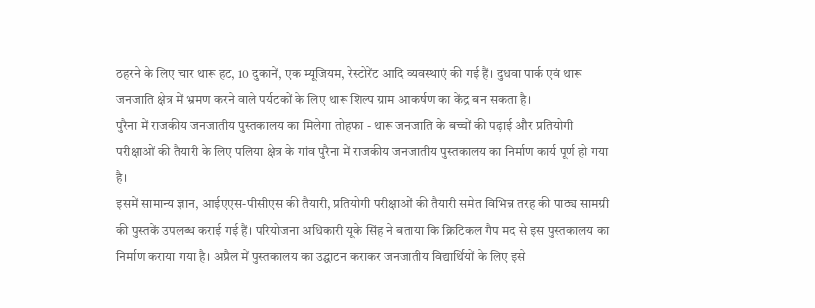ठहरने के लिए चार थारू हट, 10 दुकानें, एक म्यूजियम, रेस्टोरेंट आदि व्यवस्थाएं की गई हैं। दुधवा पार्क एवं थारू जनजाति क्षेत्र में भ्रमण करने वाले पर्यटकों के लिए थारू शिल्प ग्राम आकर्षण का केंद्र बन सकता है।
पुरैना में राजकीय जनजातीय पुस्तकालय का मिलेगा तोहफा - थारू जनजाति के बच्चों की पढ़ाई और प्रतियोगी परीक्षाओं की तैयारी के लिए पलिया क्षेत्र के गांव पुरैना में राजकीय जनजातीय पुस्तकालय का निर्माण कार्य पूर्ण हो गया है।
इसमें सामान्य ज्ञान, आईएएस-पीसीएस की तैयारी, प्रतियोगी परीक्षाओं की तैयारी समेत विभिन्न तरह की पाठ्य सामग्री की पुस्तकें उपलब्ध कराई गई हैं। परियोजना अधिकारी यूके सिंह ने बताया कि क्रिटिकल गैप मद से इस पुस्तकालय का निर्माण कराया गया है। अप्रैल में पुस्तकालय का उद्घाटन कराकर जनजातीय विद्यार्थियों के लिए इसे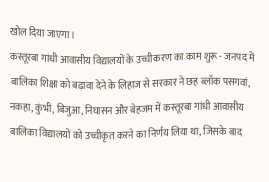खोल दिया जाएगा।
कस्तूरबा गांधी आवासीय विद्यालयों के उच्चीकरण का काम शुरू - जनपद में बालिका शिक्षा को बढ़ावा देने के लिहाज से सरकार ने छह ब्लॉक पसगवां, नकहा, कुंभी, बिजुआ, निघासन और बेहजम में कस्तूरबा गांधी आवासीय बालिका विद्यालयों को उच्चीकृत करने का निर्णय लिया था, जिसके बाद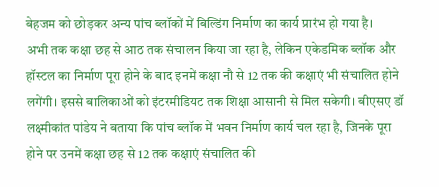बेहजम को छोड़कर अन्य पांच ब्लॉकों में बिल्डिंग निर्माण का कार्य प्रारंभ हो गया है।
अभी तक कक्षा छह से आठ तक संचालन किया जा रहा है, लेकिन एकेडमिक ब्लॉक और हॉस्टल का निर्माण पूरा होने के बाद इनमें कक्षा नौ से 12 तक की कक्षाएं भी संचालित होने लगेंगी। इससे बालिकाओं को इंटरमीडियट तक शिक्षा आसानी से मिल सकेगी। बीएसए डॉ लक्ष्मीकांत पांडेय ने बताया कि पांच ब्लॉक में भवन निर्माण कार्य चल रहा है, जिनके पूरा होने पर उनमें कक्षा छह से 12 तक कक्षाएं संचालित की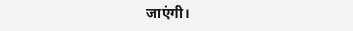जाएंगी।